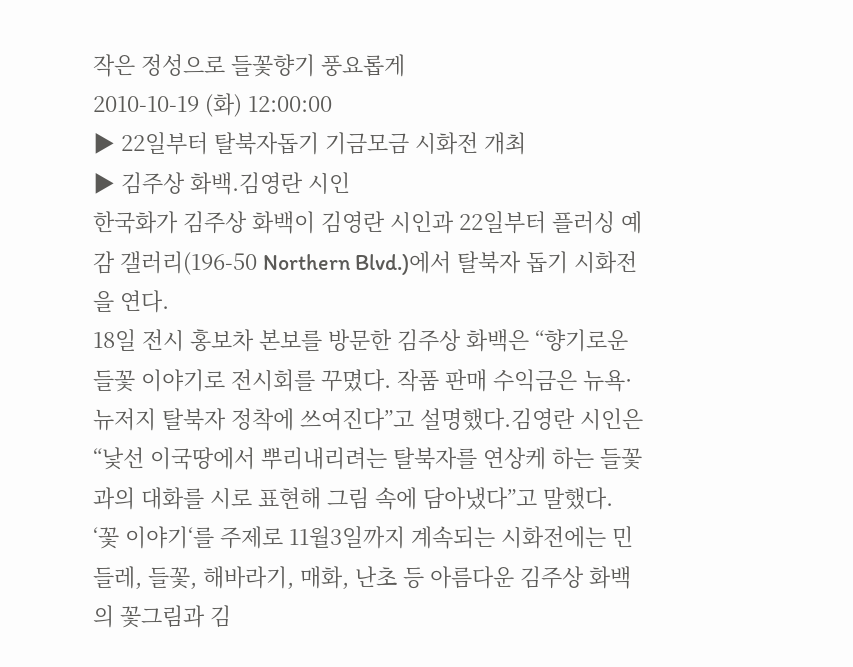작은 정성으로 들꽃향기 풍요롭게
2010-10-19 (화) 12:00:00
▶ 22일부터 탈북자돕기 기금모금 시화전 개최
▶ 김주상 화백.김영란 시인
한국화가 김주상 화백이 김영란 시인과 22일부터 플러싱 예감 갤러리(196-50 Northern Blvd.)에서 탈북자 돕기 시화전을 연다.
18일 전시 홍보차 본보를 방문한 김주상 화백은 “향기로운 들꽃 이야기로 전시회를 꾸몄다. 작품 판매 수익금은 뉴욕·뉴저지 탈북자 정착에 쓰여진다”고 설명했다.김영란 시인은 “낯선 이국땅에서 뿌리내리려는 탈북자를 연상케 하는 들꽃과의 대화를 시로 표현해 그림 속에 담아냈다”고 말했다.
‘꽃 이야기‘를 주제로 11월3일까지 계속되는 시화전에는 민들레, 들꽃, 해바라기, 매화, 난초 등 아름다운 김주상 화백의 꽃그림과 김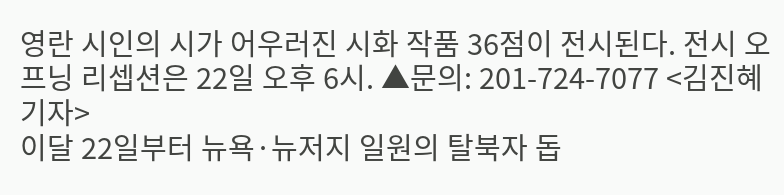영란 시인의 시가 어우러진 시화 작품 36점이 전시된다. 전시 오프닝 리셉션은 22일 오후 6시. ▲문의: 201-724-7077 <김진혜 기자>
이달 22일부터 뉴욕·뉴저지 일원의 탈북자 돕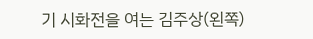기 시화전을 여는 김주상(왼쪽)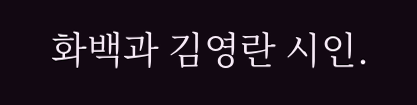화백과 김영란 시인.